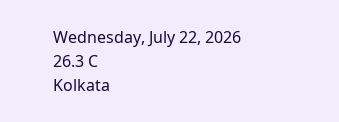Wednesday, July 22, 2026
26.3 C
Kolkata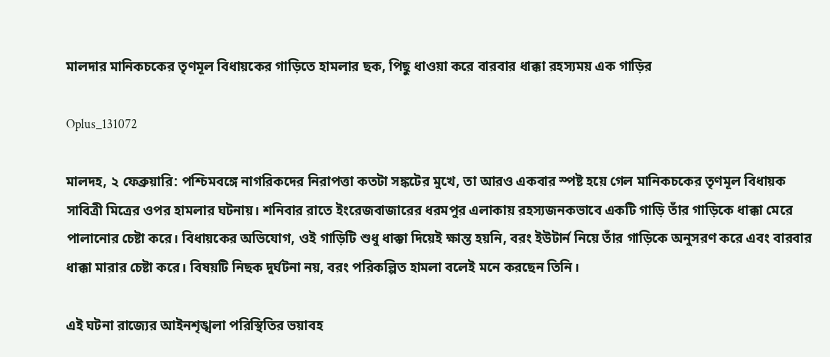মালদার মানিকচকের তৃণমূল বিধায়কের গাড়িতে হামলার ছক, পিছু ধাওয়া করে বারবার ধাক্কা রহস্যময় এক গাড়ির

Oplus_131072

মালদহ, ২ ফেব্রুয়ারি: পশ্চিমবঙ্গে নাগরিকদের নিরাপত্তা কতটা সঙ্কটের মুখে, তা আরও একবার স্পষ্ট হয়ে গেল মানিকচকের তৃণমূল বিধায়ক সাবিত্রী মিত্রের ওপর হামলার ঘটনায়। শনিবার রাতে ইংরেজবাজারের ধরমপুর এলাকায় রহস্যজনকভাবে একটি গাড়ি তাঁর গাড়িকে ধাক্কা মেরে পালানোর চেষ্টা করে। বিধায়কের অভিযোগ, ওই গাড়িটি শুধু ধাক্কা দিয়েই ক্ষান্ত হয়নি, বরং ইউটার্ন নিয়ে তাঁর গাড়িকে অনুসরণ করে এবং বারবার ধাক্কা মারার চেষ্টা করে। বিষয়টি নিছক দুর্ঘটনা নয়, বরং পরিকল্পিত হামলা বলেই মনে করছেন তিনি।

এই ঘটনা রাজ্যের আইনশৃঙ্খলা পরিস্থিতির ভয়াবহ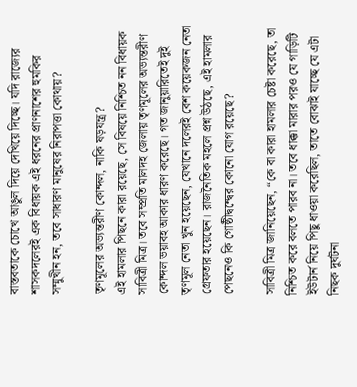বাস্তবতাকে চোখে আঙুল দিয়ে দেখিয়ে দিচ্ছে। যদি রাজ্যের শাসকদলেরই এক বিধায়ক এই ধরনের প্রাণনাশের হুমকির সম্মুখীন হন, তবে সাধারণ মানুষের নিরাপত্তা কোথায়?

তৃণমূলের অভ্যন্তরীণ কোন্দল, নাকি ষড়যন্ত্র?
এই হামলার পিছনে কারা রয়েছে, সে বিষয়ে নিশ্চিত নন বিধায়ক সাবিত্রী মিত্র। তবে সম্প্রতি মালদহ জেলায় তৃণমূলের অভ্যন্তরীণ কোন্দল ভয়াবহ আকার ধারণ করেছে। গত জানুয়ারিতেই দুই তৃণমূল নেতা খুন হয়েছেন, যেখানে দলেরই বেশ কয়েকজন নেতা গ্রেফতার হয়েছেন। রাজনৈতিক মহলে প্রশ্ন উঠছে, এই হামলার পেছনেও কি গোষ্ঠীদ্বন্দ্বের কোনো যোগ রয়েছে?

সাবিত্রী মিত্র জানিয়েছেন, “কে বা কারা হামলার চেষ্টা করেছে, তা নিশ্চিত করে বলতে পারব না। তবে ধাক্কা মারার পরও যে গাড়িটি ইউটার্ন নিয়ে পিছু ধাওয়া করেছিল, তাতে বোঝাই যাচ্ছে যে এটা নিছক দুর্ঘটনা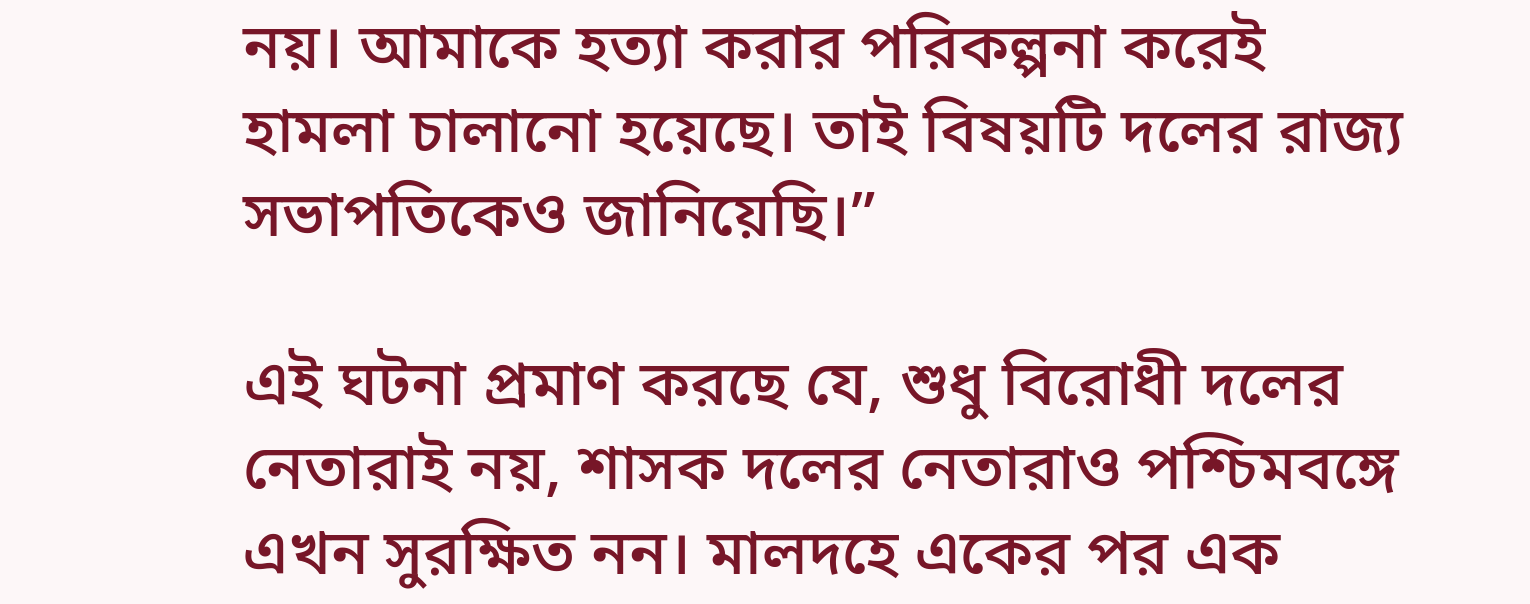নয়। আমাকে হত্যা করার পরিকল্পনা করেই হামলা চালানো হয়েছে। তাই বিষয়টি দলের রাজ্য সভাপতিকেও জানিয়েছি।”

এই ঘটনা প্রমাণ করছে যে, শুধু বিরোধী দলের নেতারাই নয়, শাসক দলের নেতারাও পশ্চিমবঙ্গে এখন সুরক্ষিত নন। মালদহে একের পর এক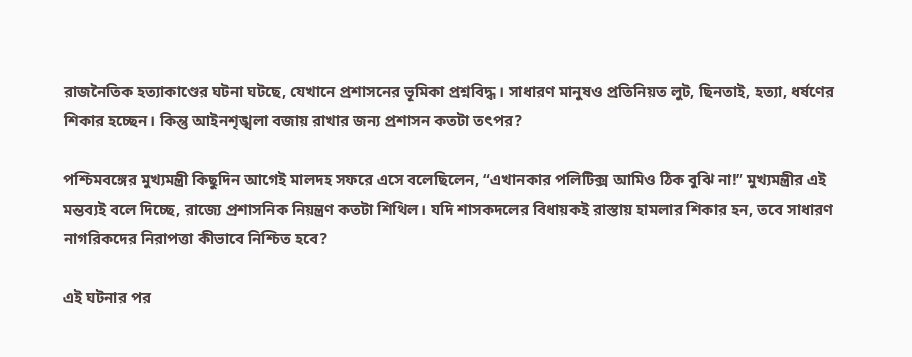রাজনৈতিক হত্যাকাণ্ডের ঘটনা ঘটছে, যেখানে প্রশাসনের ভূমিকা প্রশ্নবিদ্ধ। সাধারণ মানুষও প্রতিনিয়ত লুট, ছিনতাই, হত্যা, ধর্ষণের শিকার হচ্ছেন। কিন্তু আইনশৃঙ্খলা বজায় রাখার জন্য প্রশাসন কতটা তৎপর?

পশ্চিমবঙ্গের মুখ্যমন্ত্রী কিছুদিন আগেই মালদহ সফরে এসে বলেছিলেন, “এখানকার পলিটিক্স আমিও ঠিক বুঝি না!” মুখ্যমন্ত্রীর এই মন্তব্যই বলে দিচ্ছে, রাজ্যে প্রশাসনিক নিয়ন্ত্রণ কতটা শিথিল। যদি শাসকদলের বিধায়কই রাস্তায় হামলার শিকার হন, তবে সাধারণ নাগরিকদের নিরাপত্তা কীভাবে নিশ্চিত হবে?

এই ঘটনার পর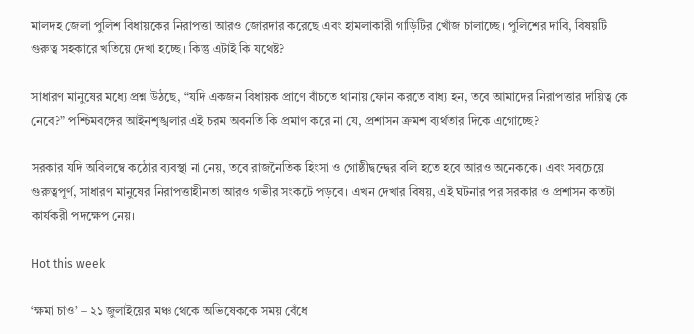মালদহ জেলা পুলিশ বিধায়কের নিরাপত্তা আরও জোরদার করেছে এবং হামলাকারী গাড়িটির খোঁজ চালাচ্ছে। পুলিশের দাবি, বিষয়টি গুরুত্ব সহকারে খতিয়ে দেখা হচ্ছে। কিন্তু এটাই কি যথেষ্ট?

সাধারণ মানুষের মধ্যে প্রশ্ন উঠছে, “যদি একজন বিধায়ক প্রাণে বাঁচতে থানায় ফোন করতে বাধ্য হন, তবে আমাদের নিরাপত্তার দায়িত্ব কে নেবে?” পশ্চিমবঙ্গের আইনশৃঙ্খলার এই চরম অবনতি কি প্রমাণ করে না যে, প্রশাসন ক্রমশ ব্যর্থতার দিকে এগোচ্ছে?

সরকার যদি অবিলম্বে কঠোর ব্যবস্থা না নেয়, তবে রাজনৈতিক হিংসা ও গোষ্ঠীদ্বন্দ্বের বলি হতে হবে আরও অনেককে। এবং সবচেয়ে গুরুত্বপূর্ণ, সাধারণ মানুষের নিরাপত্তাহীনতা আরও গভীর সংকটে পড়বে। এখন দেখার বিষয়, এই ঘটনার পর সরকার ও প্রশাসন কতটা কার্যকরী পদক্ষেপ নেয়।

Hot this week

‘ক্ষমা চাও’ – ২১ জুলাইয়ের মঞ্চ থেকে অভিষেককে সময় বেঁধে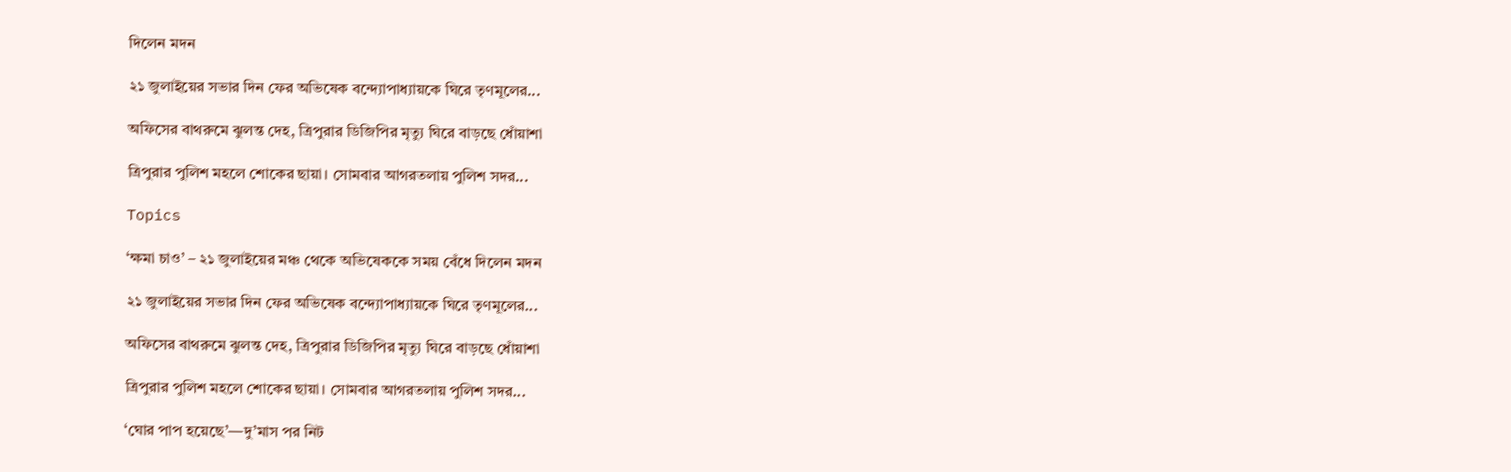দিলেন মদন

২১ জুলাইয়ের সভার দিন ফের অভিষেক বন্দ্যোপাধ্যায়কে ঘিরে তৃণমূলের...

অফিসের বাথরুমে ঝুলন্ত দেহ, ত্রিপুরার ডিজিপির মৃত্যু ঘিরে বাড়ছে ধোঁয়াশা

ত্রিপুরার পুলিশ মহলে শোকের ছায়া। সোমবার আগরতলায় পুলিশ সদর...

Topics

‘ক্ষমা চাও’ – ২১ জুলাইয়ের মঞ্চ থেকে অভিষেককে সময় বেঁধে দিলেন মদন

২১ জুলাইয়ের সভার দিন ফের অভিষেক বন্দ্যোপাধ্যায়কে ঘিরে তৃণমূলের...

অফিসের বাথরুমে ঝুলন্ত দেহ, ত্রিপুরার ডিজিপির মৃত্যু ঘিরে বাড়ছে ধোঁয়াশা

ত্রিপুরার পুলিশ মহলে শোকের ছায়া। সোমবার আগরতলায় পুলিশ সদর...

‘ঘোর পাপ হয়েছে’—দু’মাস পর নিট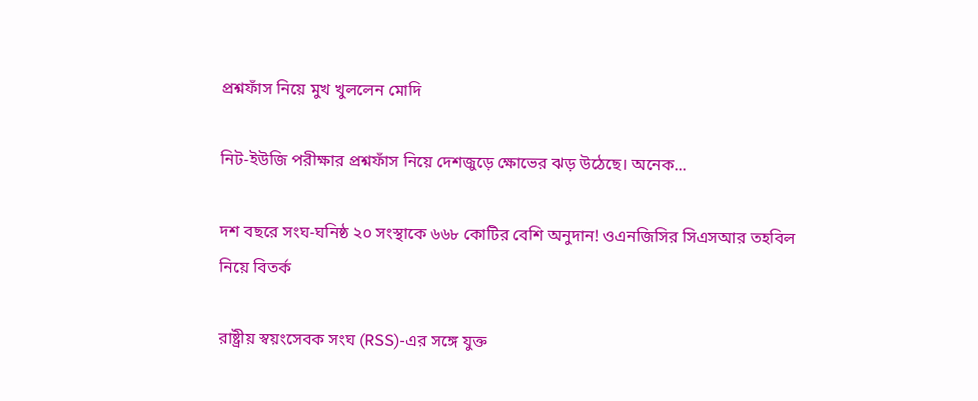প্রশ্নফাঁস নিয়ে মুখ খুললেন মোদি

নিট-ইউজি পরীক্ষার প্রশ্নফাঁস নিয়ে দেশজুড়ে ক্ষোভের ঝড় উঠেছে। অনেক...

দশ বছরে সংঘ-ঘনিষ্ঠ ২০ সংস্থাকে ৬৬৮ কোটির বেশি অনুদান! ওএনজিসির সিএসআর তহবিল নিয়ে বিতর্ক

রাষ্ট্রীয় স্বয়ংসেবক সংঘ (RSS)-এর সঙ্গে যুক্ত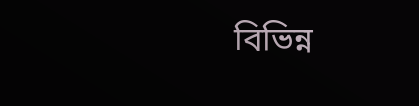বিভিন্ন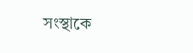সংস্থাকে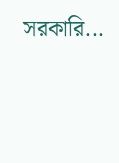সরকারি...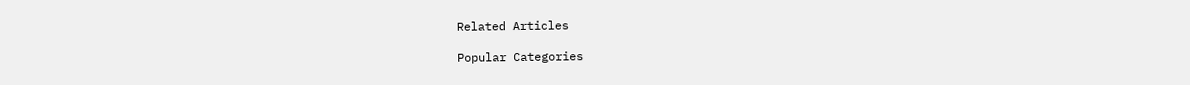Related Articles

Popular Categories